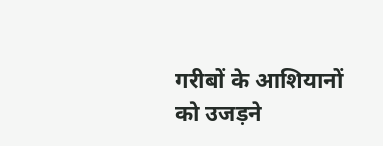गरीबों के आशियानों को उजड़ने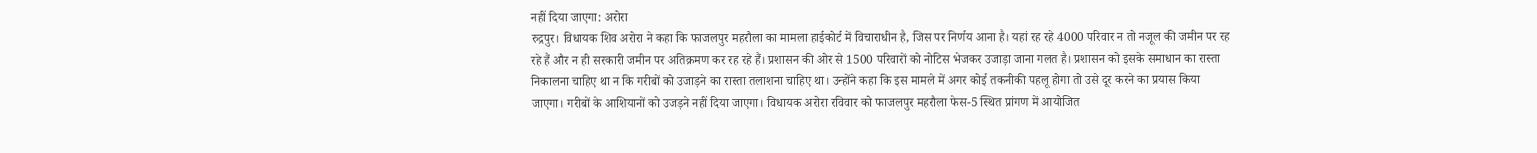नहीं दिया जाएगा: अरोरा
रुद्रपुर। विधायक शिव अरोरा ने कहा कि फाजलपुर महरौला का मामला हाईकोर्ट में विचाराधीन है, जिस पर निर्णय आना है। यहां रह रहे 4000 परिवार न तो नजूल की जमीन पर रह रहे हैं और न ही सरकारी जमीन पर अतिक्रमण कर रह रहे हैं। प्रशासन की ओर से 1500 परिवारों को नोटिस भेजकर उजाड़ा जाना गलत है। प्रशासन को इसके समाधान का रास्ता निकालना चाहिए था न कि गरीबों को उजाड़ने का रास्ता तलाशना चाहिए था। उन्होंने कहा कि इस मामले में अगर कोई तकनीकी पहलू होगा तो उसे दूर करने का प्रयास किया जाएगा। गरीबों के आशियानों को उजड़ने नहीं दिया जाएगा। विधायक अरोरा रविवार को फाजलपुर महरौला फेस-5 स्थित प्रांगण में आयोजित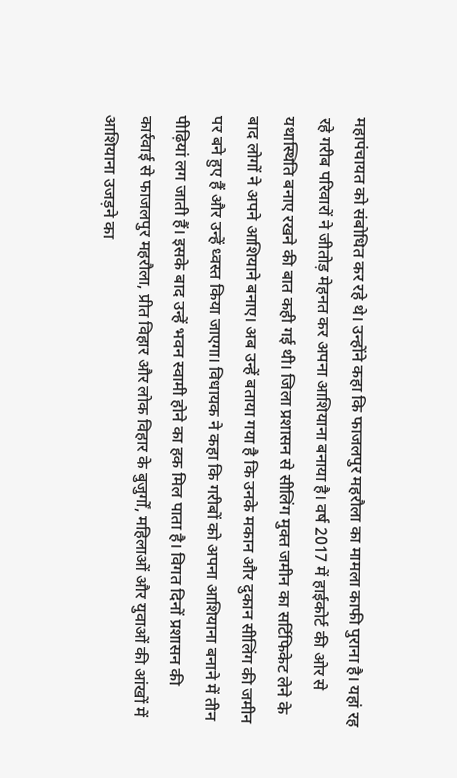महापंचायत को संबोधित कर रहे थे। उन्होंने कहा कि फाजलपुर महरौला का मामला काफी पुराना है। यहां रह रहे गरीब परिवारों ने जीतोड़ मेहनत कर अपना आशियाना बनाया है। वर्ष 2017 में हाईकोर्ट की ओर से यथास्थिति बनाए रखने की बात कही गई थी। जिला प्रशासन से सीलिंग मुक्त जमीन का सर्टिफिकेट लेने के बाद लोगों ने अपने आशियाने बनाए। अब उन्हें बताया गया है कि उनके मकान और दुकान सीलिंग की जमीन पर बने हुए हैं और उन्हें ध्वस्त किया जाएगा। विधायक ने कहा कि गरीबों को अपना आशियाना बनाने में तीन पीढ़ियां लग जाती हैं। इसके बाद उन्हें भवन स्वामी होने का हक मिल पाता है। विगत दिनों प्रशासन की कार्रवाई से फाजलपुर महरौला, प्रीत विहार और लोक विहार के बुजुर्गों, महिलाओं और युवाओं की आंखों में आशियाना उजड़ने का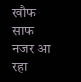खौफ साफ नजर आ रहा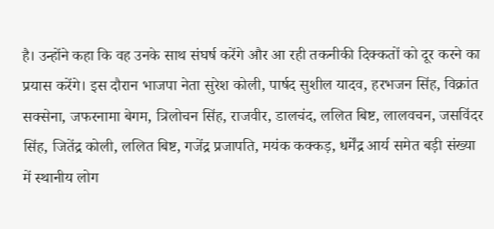है। उन्होंने कहा कि वह उनके साथ संघर्ष करेंगे और आ रही तकनीकी दिक्कतों को दूर करने का प्रयास करेंगे। इस दौरान भाजपा नेता सुरेश कोली, पार्षद सुशील यादव, हरभजन सिंह, विक्रांत सक्सेना, जफरनामा बेगम, त्रिलोचन सिंह, राजवीर, डालचंद, ललित बिष्ट, लालवचन, जसविंदर सिंह, जितेंद्र कोली, ललित बिष्ट, गजेंद्र प्रजापति, मयंक कक्कड़, धर्मेंद्र आर्य समेत बड़ी संख्या में स्थानीय लोग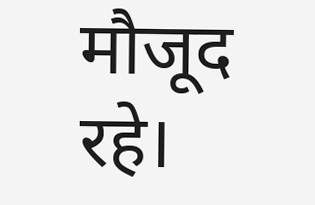मौजूद रहे।